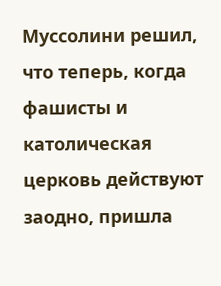Муссолини решил, что теперь, когда фашисты и католическая церковь действуют заодно, пришла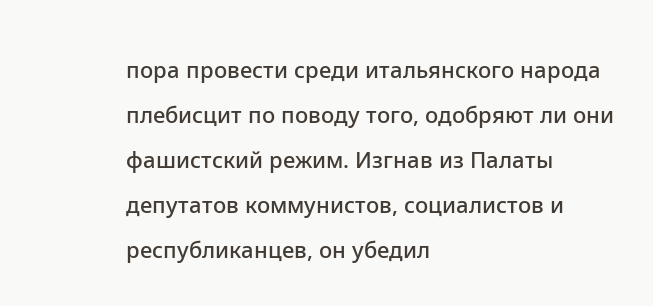пора провести среди итальянского народа плебисцит по поводу того, одобряют ли они фашистский режим. Изгнав из Палаты депутатов коммунистов, социалистов и республиканцев, он убедил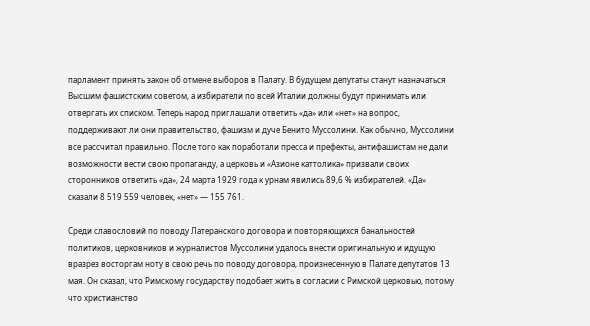парламент принять закон об отмене выборов в Палату. В будущем депутаты станут назначаться Высшим фашистским советом, а избиратели по всей Италии должны будут принимать или отвергать их списком. Теперь народ приглашали ответить «да» или «нет» на вопрос, поддерживают ли они правительство, фашизм и дуче Бенито Муссолини. Как обычно, Муссолини все рассчитал правильно. После того как поработали пресса и префекты, антифашистам не дали возможности вести свою пропаганду, а церковь и «Азионе каттолика» призвали своих сторонников ответить «да», 24 марта 1929 года к урнам явились 89,6 % избирателей. «Да» сказали 8 519 559 человек, «нет» — 155 761.

Среди славословий по поводу Латеранского договора и повторяющихся банальностей политиков, церковников и журналистов Муссолини удалось внести оригинальную и идущую вразрез восторгам ноту в свою речь по поводу договора, произнесенную в Палате депутатов 13 мая. Он сказал, что Римскому государству подобает жить в согласии с Римской церковью, потому что христианство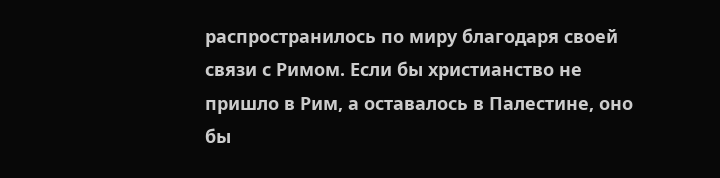распространилось по миру благодаря своей связи с Римом. Если бы христианство не пришло в Рим, а оставалось в Палестине, оно бы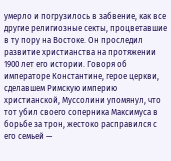умерло и погрузилось в забвение, как все другие религиозные секты, процветавшие в ту пору на Востоке. Он проследил развитие христианства на протяжении 1900 лет его истории. Говоря об императоре Константине, герое церкви, сделавшем Римскую империю христианской, Муссолини упомянул, что тот убил своего соперника Максимуса в борьбе за трон, жестоко расправился с его семьей —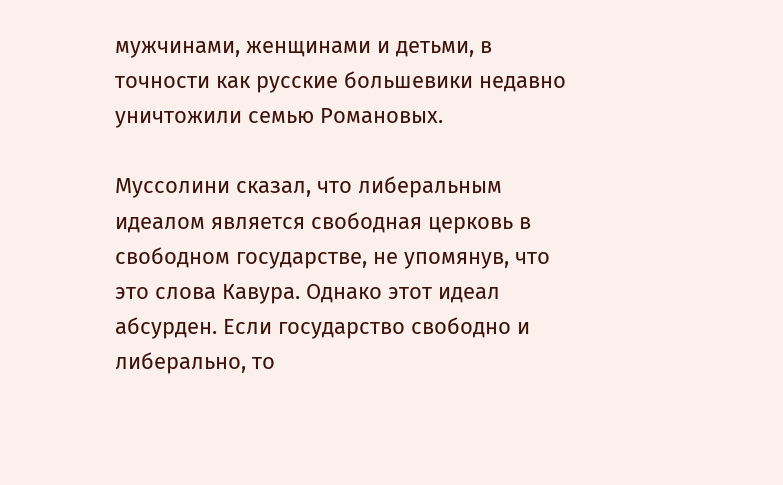мужчинами, женщинами и детьми, в точности как русские большевики недавно уничтожили семью Романовых.

Муссолини сказал, что либеральным идеалом является свободная церковь в свободном государстве, не упомянув, что это слова Кавура. Однако этот идеал абсурден. Если государство свободно и либерально, то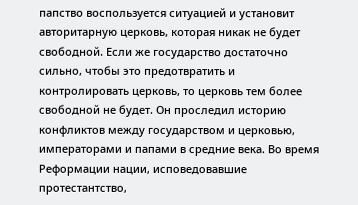папство воспользуется ситуацией и установит авторитарную церковь, которая никак не будет свободной. Если же государство достаточно сильно, чтобы это предотвратить и контролировать церковь, то церковь тем более свободной не будет. Он проследил историю конфликтов между государством и церковью, императорами и папами в средние века. Во время Реформации нации, исповедовавшие протестантство,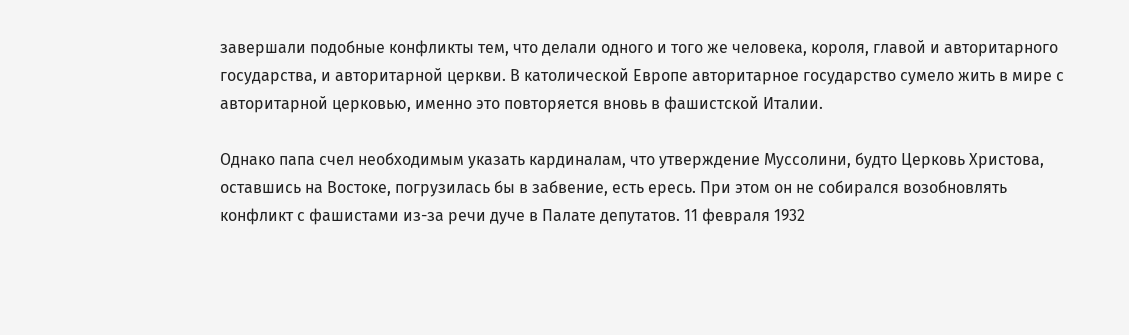завершали подобные конфликты тем, что делали одного и того же человека, короля, главой и авторитарного государства, и авторитарной церкви. В католической Европе авторитарное государство сумело жить в мире с авторитарной церковью, именно это повторяется вновь в фашистской Италии.

Однако папа счел необходимым указать кардиналам, что утверждение Муссолини, будто Церковь Христова, оставшись на Востоке, погрузилась бы в забвение, есть ересь. При этом он не собирался возобновлять конфликт с фашистами из-за речи дуче в Палате депутатов. 11 февраля 1932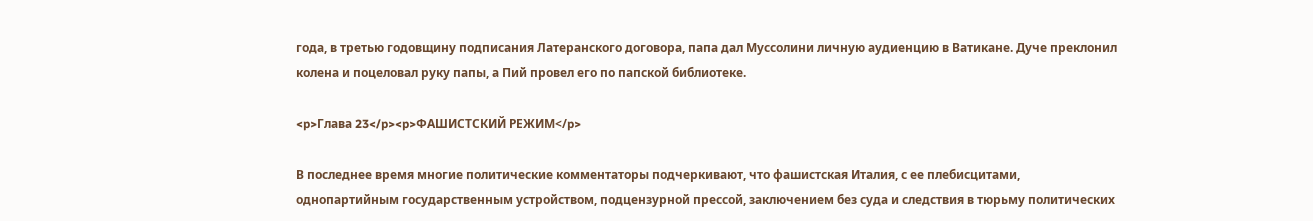года, в третью годовщину подписания Латеранского договора, папа дал Муссолини личную аудиенцию в Ватикане. Дуче преклонил колена и поцеловал руку папы, а Пий провел его по папской библиотеке.

<p>Глава 23</p><p>ФАШИСТСКИЙ РЕЖИМ</p>

В последнее время многие политические комментаторы подчеркивают, что фашистская Италия, с ее плебисцитами, однопартийным государственным устройством, подцензурной прессой, заключением без суда и следствия в тюрьму политических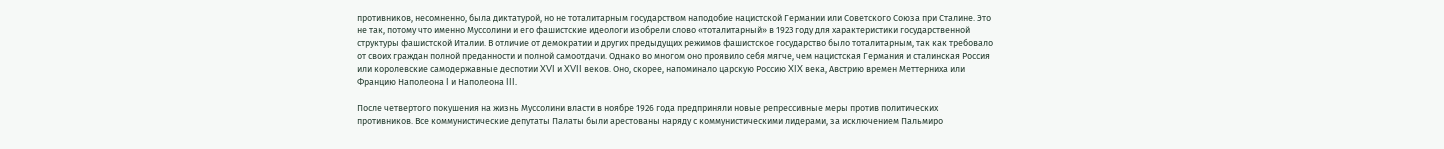противников, несомненно, была диктатурой, но не тоталитарным государством наподобие нацистской Германии или Советского Союза при Сталине. Это не так, потому что именно Муссолини и его фашистские идеологи изобрели слово «тоталитарный» в 1923 году для характеристики государственной структуры фашистской Италии. В отличие от демократии и других предыдущих режимов фашистское государство было тоталитарным, так как требовало от своих граждан полной преданности и полной самоотдачи. Однако во многом оно проявило себя мягче, чем нацистская Германия и сталинская Россия или королевские самодержавные деспотии XVI и XVII веков. Оно, скорее, напоминало царскую Россию XIX века, Австрию времен Меттерниха или Францию Наполеона I и Наполеона III.

После четвертого покушения на жизнь Муссолини власти в ноябре 1926 года предприняли новые репрессивные меры против политических противников. Все коммунистические депутаты Палаты были арестованы наряду с коммунистическими лидерами, за исключением Пальмиро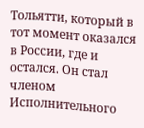Тольятти, который в тот момент оказался в России, где и остался. Он стал членом Исполнительного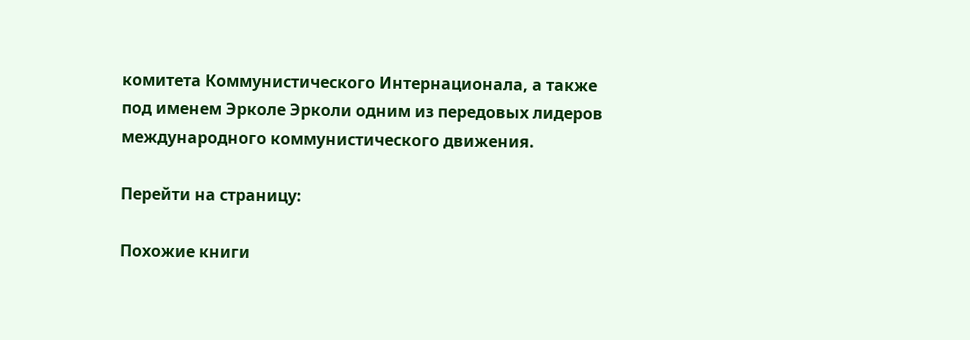комитета Коммунистического Интернационала, а также под именем Эрколе Эрколи одним из передовых лидеров международного коммунистического движения.

Перейти на страницу:

Похожие книги